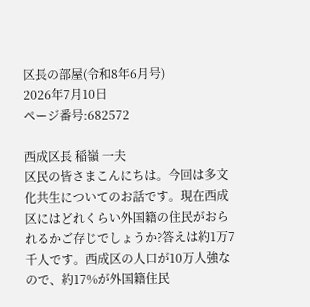区長の部屋(令和8年6月号)
2026年7月10日
ページ番号:682572

西成区長 稲嶺 一夫
区民の皆さまこんにちは。今回は多文化共生についてのお話です。現在西成区にはどれくらい外国籍の住民がおられるかご存じでしょうか?答えは約1万7千人です。西成区の人口が10万人強なので、約17%が外国籍住民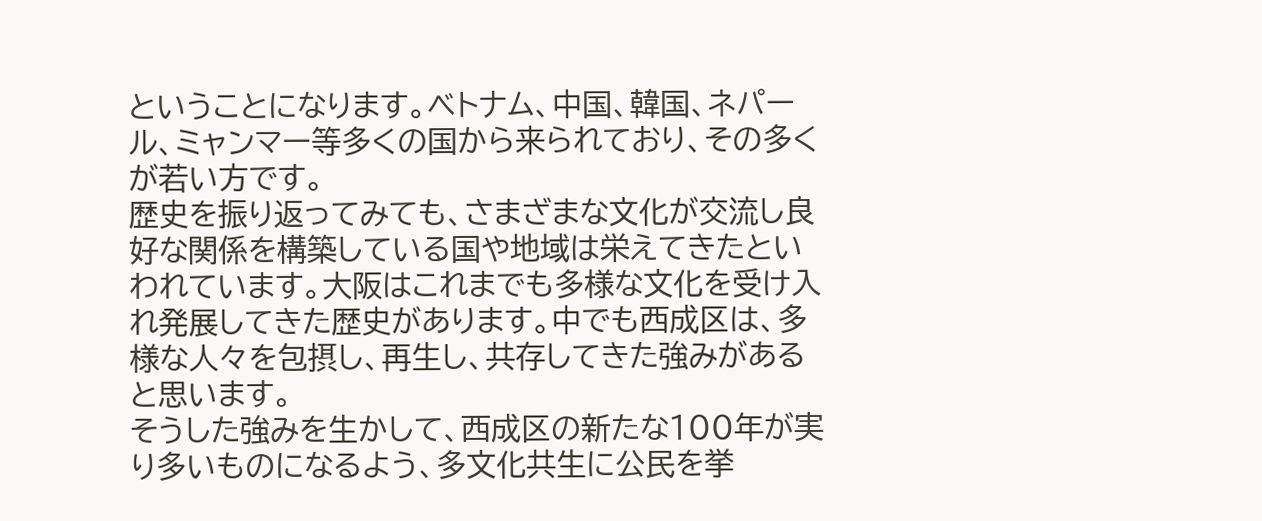ということになります。ベトナム、中国、韓国、ネパール、ミャンマー等多くの国から来られており、その多くが若い方です。
歴史を振り返ってみても、さまざまな文化が交流し良好な関係を構築している国や地域は栄えてきたといわれています。大阪はこれまでも多様な文化を受け入れ発展してきた歴史があります。中でも西成区は、多様な人々を包摂し、再生し、共存してきた強みがあると思います。
そうした強みを生かして、西成区の新たな100年が実り多いものになるよう、多文化共生に公民を挙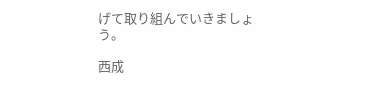げて取り組んでいきましょう。

西成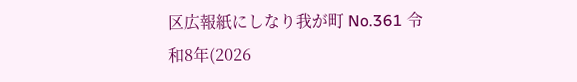区広報紙にしなり我が町 No.361 令和8年(2026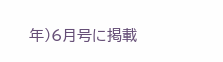年)6月号に掲載